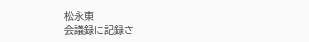松永東
会議録に記録さ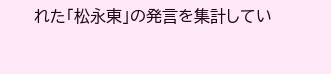れた「松永東」の発言を集計してい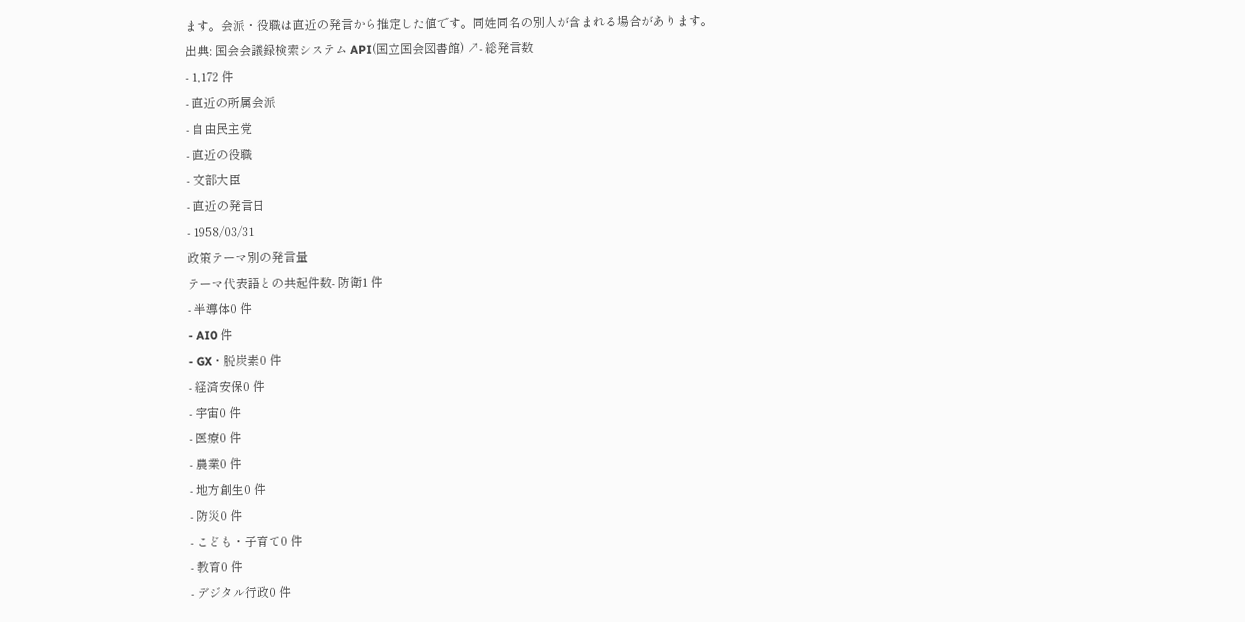ます。会派・役職は直近の発言から推定した値です。同姓同名の別人が含まれる場合があります。
出典: 国会会議録検索システム API(国立国会図書館) ↗- 総発言数
- 1,172 件
- 直近の所属会派
- 自由民主党
- 直近の役職
- 文部大臣
- 直近の発言日
- 1958/03/31
政策テーマ別の発言量
テーマ代表語との共起件数- 防衛1 件
- 半導体0 件
- AI0 件
- GX・脱炭素0 件
- 経済安保0 件
- 宇宙0 件
- 医療0 件
- 農業0 件
- 地方創生0 件
- 防災0 件
- こども・子育て0 件
- 教育0 件
- デジタル行政0 件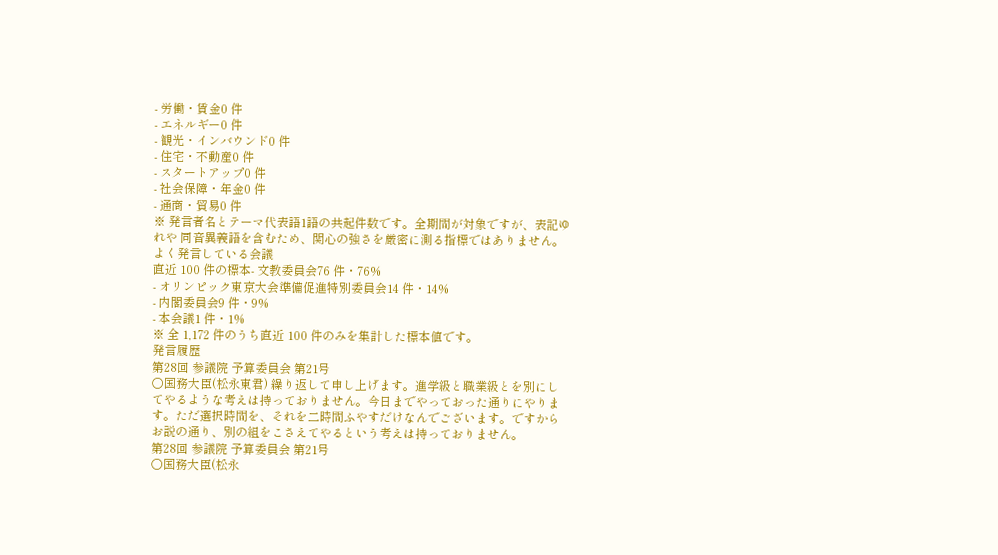- 労働・賃金0 件
- エネルギー0 件
- 観光・インバウンド0 件
- 住宅・不動産0 件
- スタートアップ0 件
- 社会保障・年金0 件
- 通商・貿易0 件
※ 発言者名とテーマ代表語1語の共起件数です。全期間が対象ですが、表記ゆれや 同音異義語を含むため、関心の強さを厳密に測る指標ではありません。
よく発言している会議
直近 100 件の標本- 文教委員会76 件・76%
- オリンピック東京大会準備促進特別委員会14 件・14%
- 内閣委員会9 件・9%
- 本会議1 件・1%
※ 全 1,172 件のうち直近 100 件のみを集計した標本値です。
発言履歴
第28回 参議院 予算委員会 第21号
○国務大臣(松永東君) 繰り返して申し上げます。進学級と職業級とを別にしてやるような考えは持っておりません。今日までやっておった通りにやります。ただ選択時間を、それを二時間ふやすだけなんでございます。ですからお説の通り、別の組をこさえてやるという考えは持っておりません。
第28回 参議院 予算委員会 第21号
○国務大臣(松永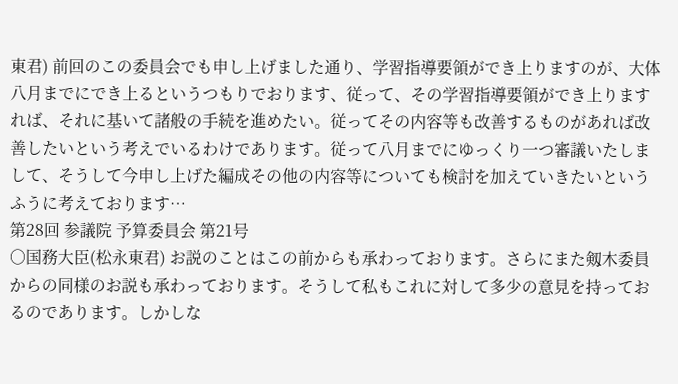東君) 前回のこの委員会でも申し上げました通り、学習指導要領ができ上りますのが、大体八月までにでき上るというつもりでおります、従って、その学習指導要領ができ上りますれば、それに基いて諸般の手続を進めたい。従ってその内容等も改善するものがあれば改善したいという考えでいるわけであります。従って八月までにゆっくり一つ審議いたしまして、そうして今申し上げた編成その他の内容等についても検討を加えていきたいというふうに考えております…
第28回 参議院 予算委員会 第21号
○国務大臣(松永東君) お説のことはこの前からも承わっております。さらにまた剱木委員からの同様のお説も承わっております。そうして私もこれに対して多少の意見を持っておるのであります。しかしな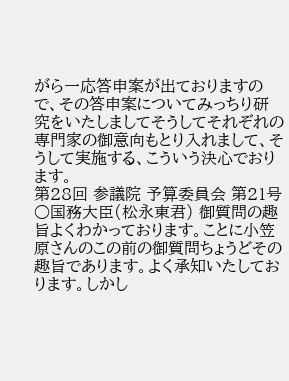がら一応答申案が出ておりますので、その答申案についてみっちり研究をいたしましてそうしてそれぞれの専門家の御意向もとり入れまして、そうして実施する、こういう決心でおります。
第28回 参議院 予算委員会 第21号
○国務大臣(松永東君) 御質問の趣旨よくわかっております。ことに小笠原さんのこの前の御質問ちょうどその趣旨であります。よく承知いたしております。しかし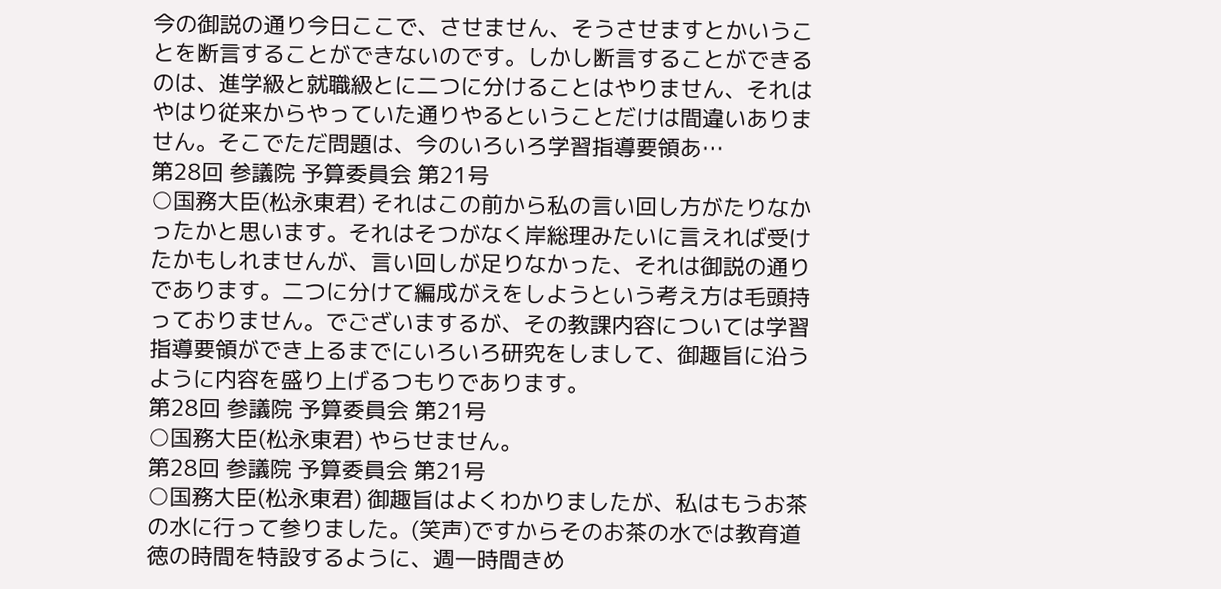今の御説の通り今日ここで、させません、そうさせますとかいうことを断言することができないのです。しかし断言することができるのは、進学級と就職級とに二つに分けることはやりません、それはやはり従来からやっていた通りやるということだけは間違いありません。そこでただ問題は、今のいろいろ学習指導要領あ…
第28回 参議院 予算委員会 第21号
○国務大臣(松永東君) それはこの前から私の言い回し方がたりなかったかと思います。それはそつがなく岸総理みたいに言えれば受けたかもしれませんが、言い回しが足りなかった、それは御説の通りであります。二つに分けて編成がえをしようという考え方は毛頭持っておりません。でございまするが、その教課内容については学習指導要領ができ上るまでにいろいろ研究をしまして、御趣旨に沿うように内容を盛り上げるつもりであります。
第28回 参議院 予算委員会 第21号
○国務大臣(松永東君) やらせません。
第28回 参議院 予算委員会 第21号
○国務大臣(松永東君) 御趣旨はよくわかりましたが、私はもうお茶の水に行って参りました。(笑声)ですからそのお茶の水では教育道徳の時間を特設するように、週一時間きめ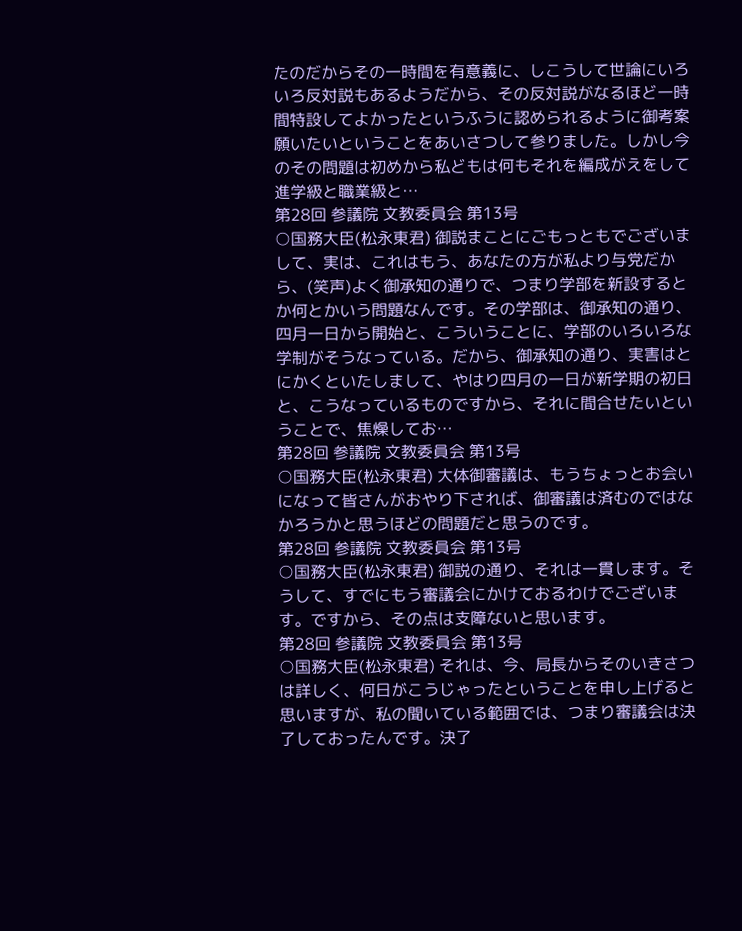たのだからその一時間を有意義に、しこうして世論にいろいろ反対説もあるようだから、その反対説がなるほど一時間特設してよかったというふうに認められるように御考案願いたいということをあいさつして参りました。しかし今のその問題は初めから私どもは何もそれを編成がえをして進学級と職業級と…
第28回 参議院 文教委員会 第13号
○国務大臣(松永東君) 御説まことにごもっともでございまして、実は、これはもう、あなたの方が私より与党だから、(笑声)よく御承知の通りで、つまり学部を新設するとか何とかいう問題なんです。その学部は、御承知の通り、四月一日から開始と、こういうことに、学部のいろいろな学制がそうなっている。だから、御承知の通り、実害はとにかくといたしまして、やはり四月の一日が新学期の初日と、こうなっているものですから、それに間合せたいということで、焦燥してお…
第28回 参議院 文教委員会 第13号
○国務大臣(松永東君) 大体御審議は、もうちょっとお会いになって皆さんがおやり下されば、御審議は済むのではなかろうかと思うほどの問題だと思うのです。
第28回 参議院 文教委員会 第13号
○国務大臣(松永東君) 御説の通り、それは一貫します。そうして、すでにもう審議会にかけておるわけでございます。ですから、その点は支障ないと思います。
第28回 参議院 文教委員会 第13号
○国務大臣(松永東君) それは、今、局長からそのいきさつは詳しく、何日がこうじゃったということを申し上げると思いますが、私の聞いている範囲では、つまり審議会は決了しておったんです。決了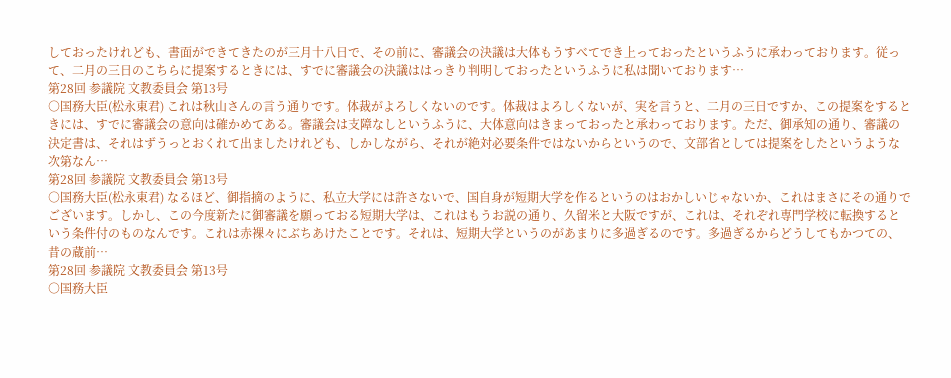しておったけれども、書面ができてきたのが三月十八日で、その前に、審議会の決議は大体もうすべてでき上っておったというふうに承わっております。従って、二月の三日のこちらに提案するときには、すでに審議会の決議ははっきり判明しておったというふうに私は聞いております…
第28回 参議院 文教委員会 第13号
○国務大臣(松永東君) これは秋山さんの言う通りです。体裁がよろしくないのです。体裁はよろしくないが、実を言うと、二月の三日ですか、この提案をするときには、すでに審議会の意向は確かめてある。審議会は支障なしというふうに、大体意向はきまっておったと承わっております。ただ、御承知の通り、審議の決定書は、それはずうっとおくれて出ましたけれども、しかしながら、それが絶対必要条件ではないからというので、文部省としては提案をしたというような次第なん…
第28回 参議院 文教委員会 第13号
○国務大臣(松永東君) なるほど、御指摘のように、私立大学には許さないで、国自身が短期大学を作るというのはおかしいじゃないか、これはまさにその通りでございます。しかし、この今度新たに御審議を願っておる短期大学は、これはもうお説の通り、久留米と大阪ですが、これは、それぞれ専門学校に転換するという条件付のものなんです。これは赤裸々にぶちあけたことです。それは、短期大学というのがあまりに多過ぎるのです。多過ぎるからどうしてもかつての、昔の蔵前…
第28回 参議院 文教委員会 第13号
○国務大臣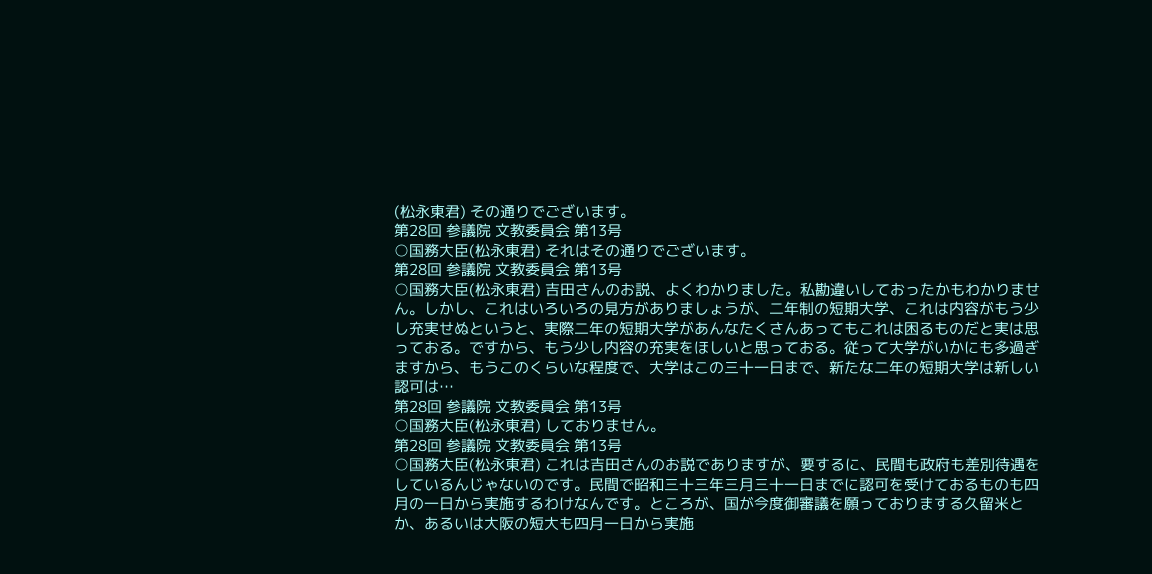(松永東君) その通りでございます。
第28回 参議院 文教委員会 第13号
○国務大臣(松永東君) それはその通りでございます。
第28回 参議院 文教委員会 第13号
○国務大臣(松永東君) 吉田さんのお説、よくわかりました。私勘違いしておったかもわかりません。しかし、これはいろいろの見方がありましょうが、二年制の短期大学、これは内容がもう少し充実せぬというと、実際二年の短期大学があんなたくさんあってもこれは困るものだと実は思っておる。ですから、もう少し内容の充実をほしいと思っておる。従って大学がいかにも多過ぎますから、もうこのくらいな程度で、大学はこの三十一日まで、新たな二年の短期大学は新しい認可は…
第28回 参議院 文教委員会 第13号
○国務大臣(松永東君) しておりません。
第28回 参議院 文教委員会 第13号
○国務大臣(松永東君) これは吉田さんのお説でありますが、要するに、民間も政府も差別待遇をしているんじゃないのです。民間で昭和三十三年三月三十一日までに認可を受けておるものも四月の一日から実施するわけなんです。ところが、国が今度御審議を願っておりまする久留米とか、あるいは大阪の短大も四月一日から実施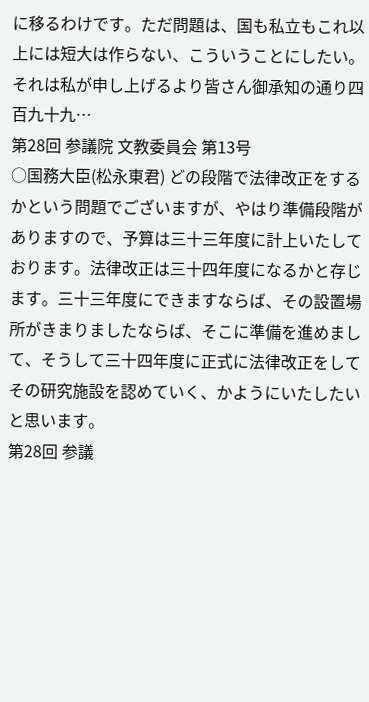に移るわけです。ただ問題は、国も私立もこれ以上には短大は作らない、こういうことにしたい。それは私が申し上げるより皆さん御承知の通り四百九十九…
第28回 参議院 文教委員会 第13号
○国務大臣(松永東君) どの段階で法律改正をするかという問題でございますが、やはり準備段階がありますので、予算は三十三年度に計上いたしております。法律改正は三十四年度になるかと存じます。三十三年度にできますならば、その設置場所がきまりましたならば、そこに準備を進めまして、そうして三十四年度に正式に法律改正をしてその研究施設を認めていく、かようにいたしたいと思います。
第28回 参議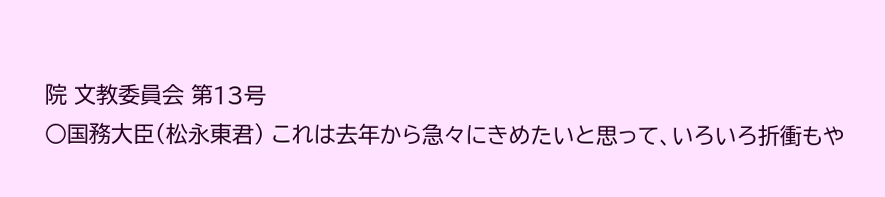院 文教委員会 第13号
○国務大臣(松永東君) これは去年から急々にきめたいと思って、いろいろ折衝もや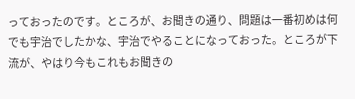っておったのです。ところが、お聞きの通り、問題は一番初めは何でも宇治でしたかな、宇治でやることになっておった。ところが下流が、やはり今もこれもお聞きの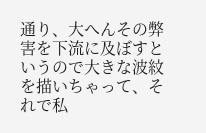通り、大へんその弊害を下流に及ぼすというので大きな波紋を描いちゃって、それで私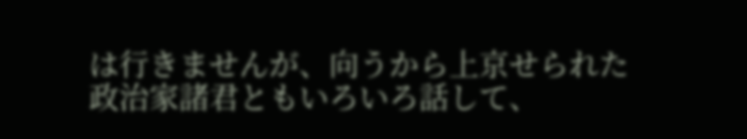は行きませんが、向うから上京せられた政治家諸君ともいろいろ話して、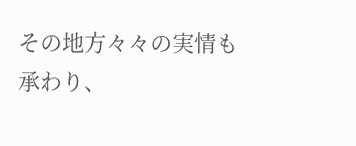その地方々々の実情も承わり、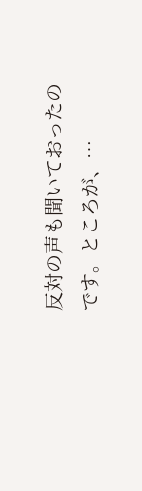反対の声も聞いておったのです。ところが、…